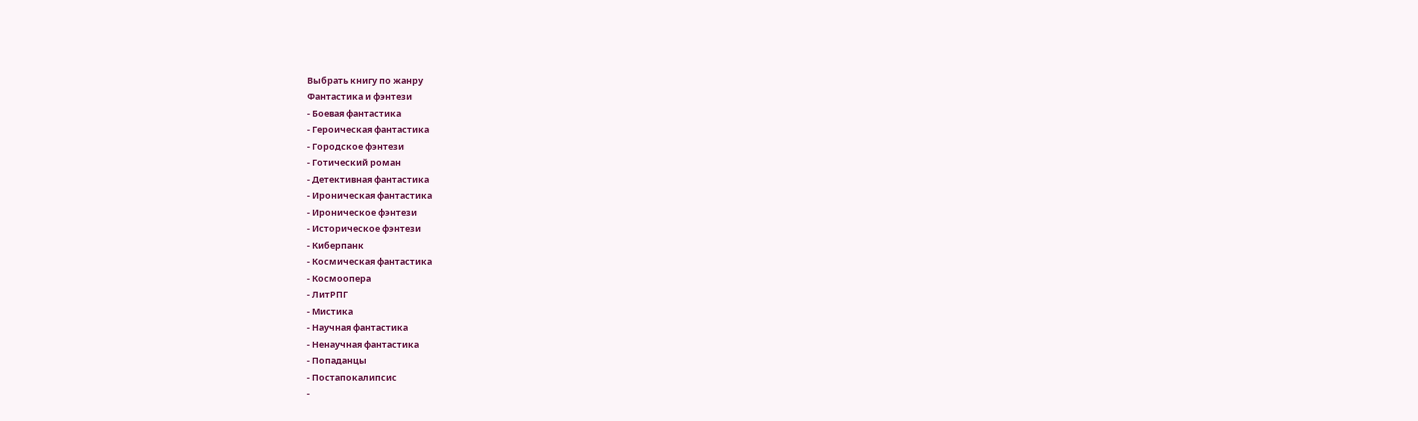Выбрать книгу по жанру
Фантастика и фэнтези
- Боевая фантастика
- Героическая фантастика
- Городское фэнтези
- Готический роман
- Детективная фантастика
- Ироническая фантастика
- Ироническое фэнтези
- Историческое фэнтези
- Киберпанк
- Космическая фантастика
- Космоопера
- ЛитРПГ
- Мистика
- Научная фантастика
- Ненаучная фантастика
- Попаданцы
- Постапокалипсис
-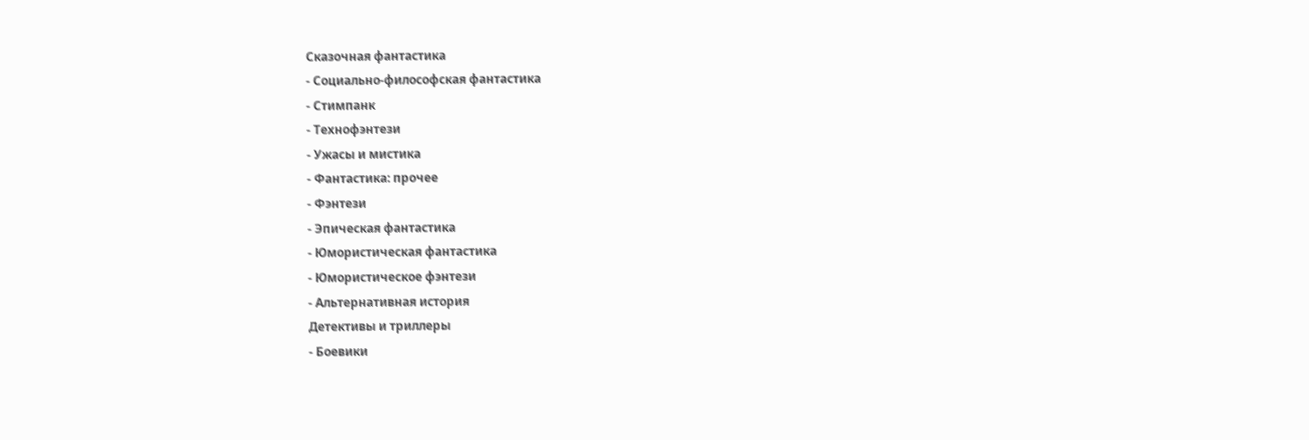Сказочная фантастика
- Социально-философская фантастика
- Стимпанк
- Технофэнтези
- Ужасы и мистика
- Фантастика: прочее
- Фэнтези
- Эпическая фантастика
- Юмористическая фантастика
- Юмористическое фэнтези
- Альтернативная история
Детективы и триллеры
- Боевики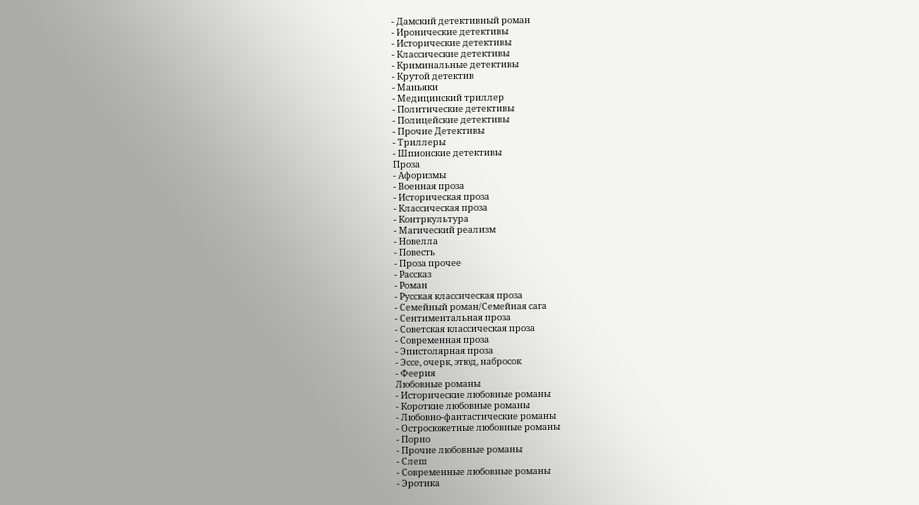- Дамский детективный роман
- Иронические детективы
- Исторические детективы
- Классические детективы
- Криминальные детективы
- Крутой детектив
- Маньяки
- Медицинский триллер
- Политические детективы
- Полицейские детективы
- Прочие Детективы
- Триллеры
- Шпионские детективы
Проза
- Афоризмы
- Военная проза
- Историческая проза
- Классическая проза
- Контркультура
- Магический реализм
- Новелла
- Повесть
- Проза прочее
- Рассказ
- Роман
- Русская классическая проза
- Семейный роман/Семейная сага
- Сентиментальная проза
- Советская классическая проза
- Современная проза
- Эпистолярная проза
- Эссе, очерк, этюд, набросок
- Феерия
Любовные романы
- Исторические любовные романы
- Короткие любовные романы
- Любовно-фантастические романы
- Остросюжетные любовные романы
- Порно
- Прочие любовные романы
- Слеш
- Современные любовные романы
- Эротика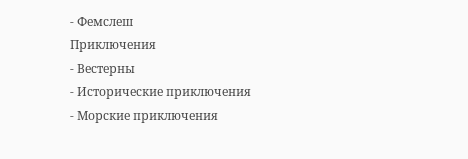- Фемслеш
Приключения
- Вестерны
- Исторические приключения
- Морские приключения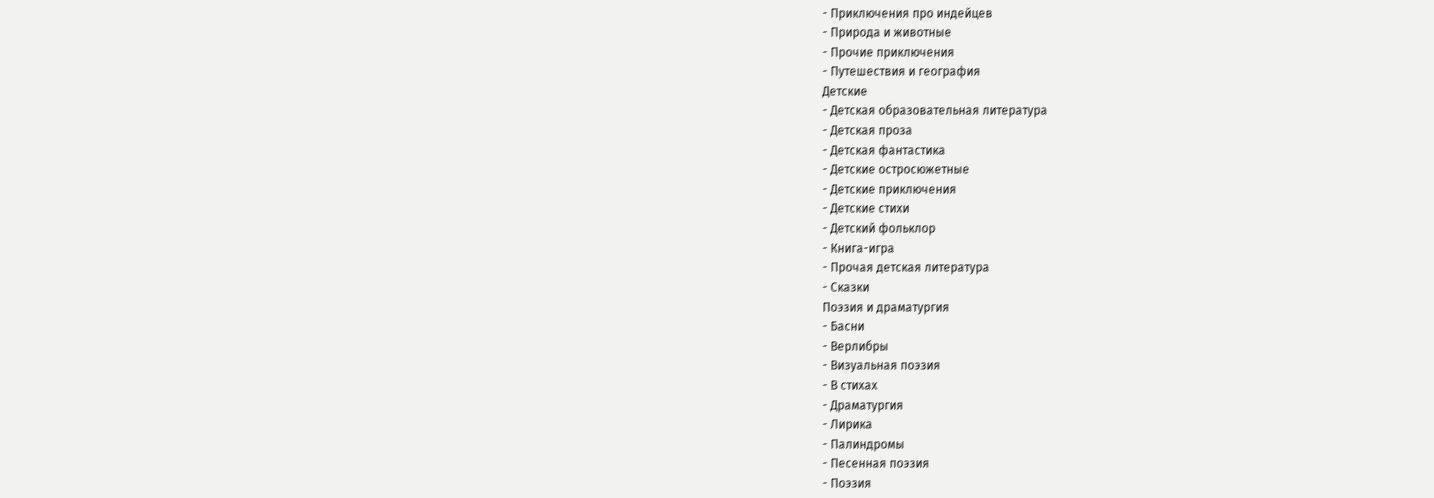- Приключения про индейцев
- Природа и животные
- Прочие приключения
- Путешествия и география
Детские
- Детская образовательная литература
- Детская проза
- Детская фантастика
- Детские остросюжетные
- Детские приключения
- Детские стихи
- Детский фольклор
- Книга-игра
- Прочая детская литература
- Сказки
Поэзия и драматургия
- Басни
- Верлибры
- Визуальная поэзия
- В стихах
- Драматургия
- Лирика
- Палиндромы
- Песенная поэзия
- Поэзия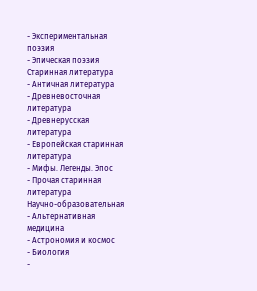- Экспериментальная поэзия
- Эпическая поэзия
Старинная литература
- Античная литература
- Древневосточная литература
- Древнерусская литература
- Европейская старинная литература
- Мифы. Легенды. Эпос
- Прочая старинная литература
Научно-образовательная
- Альтернативная медицина
- Астрономия и космос
- Биология
-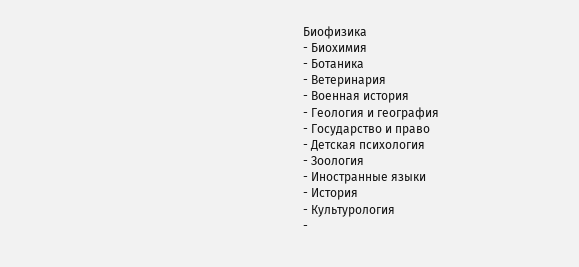Биофизика
- Биохимия
- Ботаника
- Ветеринария
- Военная история
- Геология и география
- Государство и право
- Детская психология
- Зоология
- Иностранные языки
- История
- Культурология
-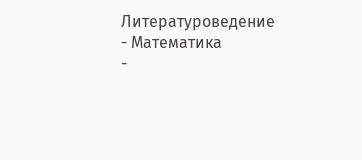Литературоведение
- Математика
-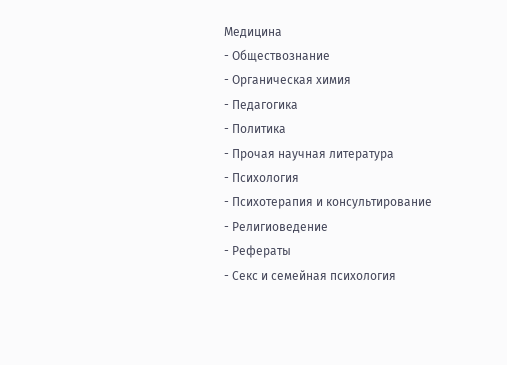Медицина
- Обществознание
- Органическая химия
- Педагогика
- Политика
- Прочая научная литература
- Психология
- Психотерапия и консультирование
- Религиоведение
- Рефераты
- Секс и семейная психология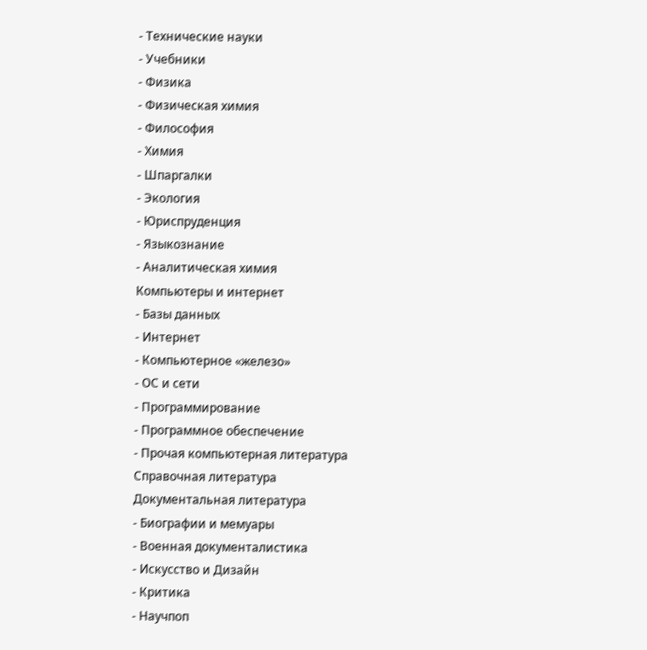- Технические науки
- Учебники
- Физика
- Физическая химия
- Философия
- Химия
- Шпаргалки
- Экология
- Юриспруденция
- Языкознание
- Аналитическая химия
Компьютеры и интернет
- Базы данных
- Интернет
- Компьютерное «железо»
- ОС и сети
- Программирование
- Программное обеспечение
- Прочая компьютерная литература
Справочная литература
Документальная литература
- Биографии и мемуары
- Военная документалистика
- Искусство и Дизайн
- Критика
- Научпоп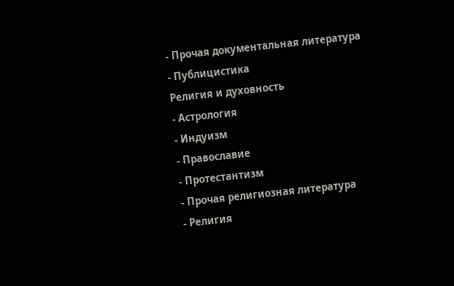- Прочая документальная литература
- Публицистика
Религия и духовность
- Астрология
- Индуизм
- Православие
- Протестантизм
- Прочая религиозная литература
- Религия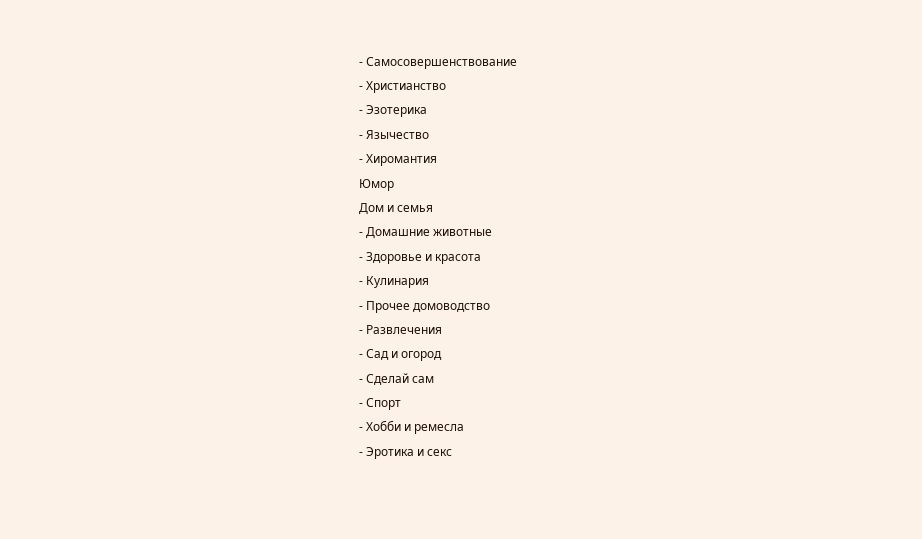- Самосовершенствование
- Христианство
- Эзотерика
- Язычество
- Хиромантия
Юмор
Дом и семья
- Домашние животные
- Здоровье и красота
- Кулинария
- Прочее домоводство
- Развлечения
- Сад и огород
- Сделай сам
- Спорт
- Хобби и ремесла
- Эротика и секс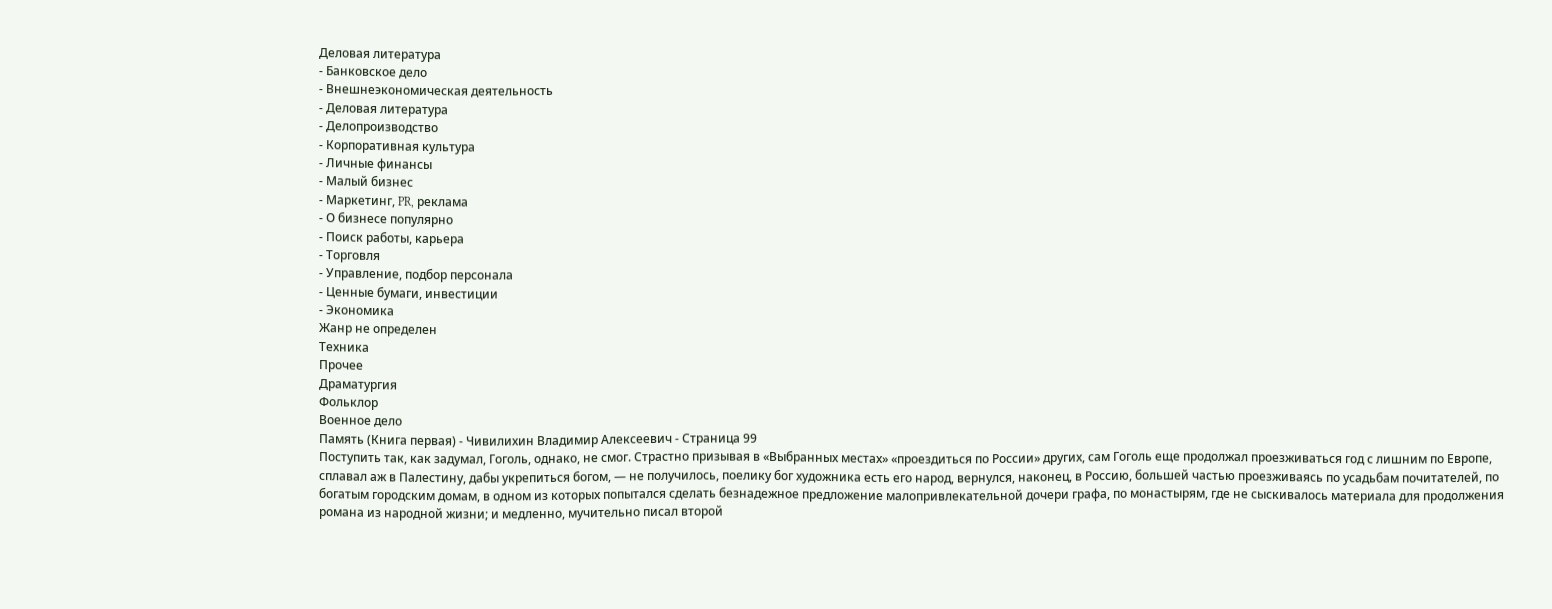Деловая литература
- Банковское дело
- Внешнеэкономическая деятельность
- Деловая литература
- Делопроизводство
- Корпоративная культура
- Личные финансы
- Малый бизнес
- Маркетинг, PR, реклама
- О бизнесе популярно
- Поиск работы, карьера
- Торговля
- Управление, подбор персонала
- Ценные бумаги, инвестиции
- Экономика
Жанр не определен
Техника
Прочее
Драматургия
Фольклор
Военное дело
Память (Книга первая) - Чивилихин Владимир Алексеевич - Страница 99
Поступить так, как задумал, Гоголь, однако, не смог. Страстно призывая в «Выбранных местах» «проездиться по России» других, сам Гоголь еще продолжал проезживаться год с лишним по Европе, сплавал аж в Палестину, дабы укрепиться богом, — не получилось, поелику бог художника есть его народ, вернулся, наконец, в Россию, большей частью проезживаясь по усадьбам почитателей, по богатым городским домам, в одном из которых попытался сделать безнадежное предложение малопривлекательной дочери графа, по монастырям, где не сыскивалось материала для продолжения романа из народной жизни; и медленно, мучительно писал второй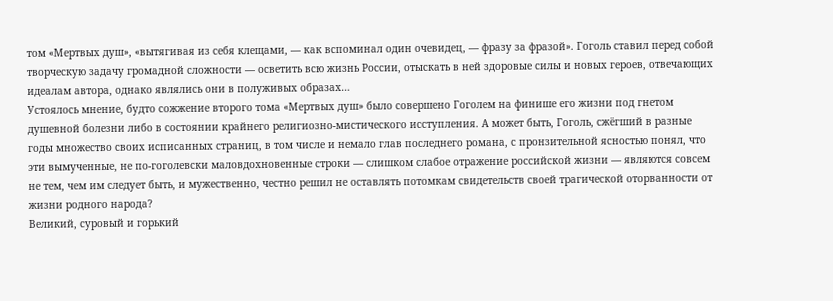том «Мертвых душ», «вытягивая из себя клещами, — как вспоминал один очевидец, — фразу за фразой». Гоголь ставил перед собой творческую задачу громадной сложности — осветить всю жизнь России, отыскать в ней здоровые силы и новых героев, отвечающих идеалам автора, однако являлись они в полуживых образах…
Устоялось мнение, будто сожжение второго тома «Мертвых душ» было совершено Гоголем на финише его жизни под гнетом душевной болезни либо в состоянии крайнего религиозно-мистического исступления. А может быть, Гоголь, сжёгший в разные годы множество своих исписанных страниц, в том числе и немало глав последнего романа, с пронзительной ясностью понял, что эти вымученные, не по-гоголевски маловдохновенные строки — слишком слабое отражение российской жизни — являются совсем не тем, чем им следует быть, и мужественно, честно решил не оставлять потомкам свидетельств своей трагической оторванности от жизни родного народа?
Великий, суровый и горький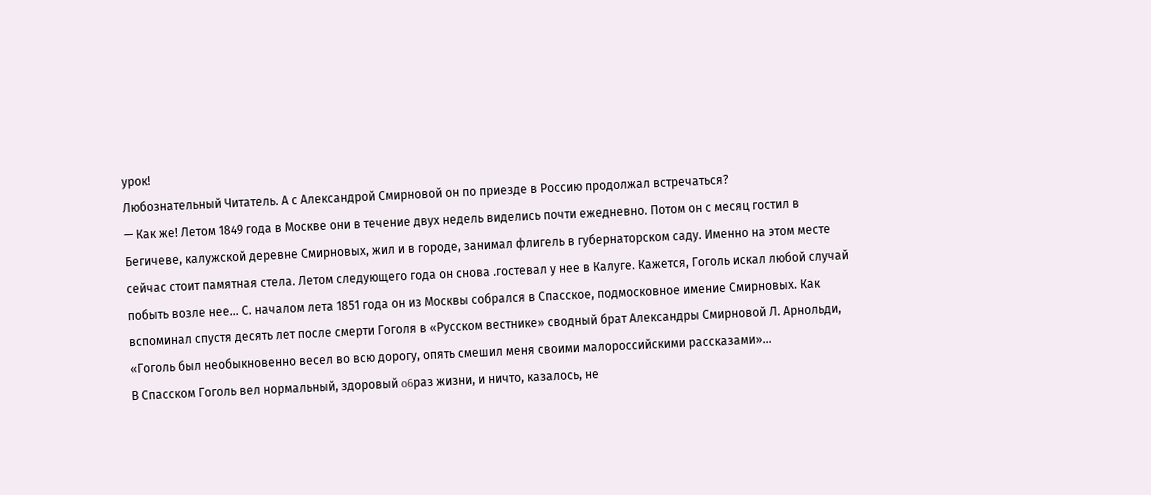урок!
Любознательный Читатель. А с Александрой Смирновой он по приезде в Россию продолжал встречаться?
— Как же! Летом 1849 года в Москве они в течение двух недель виделись почти ежедневно. Потом он с месяц гостил в Бегичеве, калужской деревне Смирновых, жил и в городе, занимал флигель в губернаторском саду. Именно на этом месте сейчас стоит памятная стела. Летом следующего года он снова .гостевал у нее в Калуге. Кажется, Гоголь искал любой случай побыть возле нее… С. началом лета 1851 года он из Москвы собрался в Спасское, подмосковное имение Смирновых. Как вспоминал спустя десять лет после смерти Гоголя в «Русском вестнике» сводный брат Александры Смирновой Л. Арнольди, «Гоголь был необыкновенно весел во всю дорогу, опять смешил меня своими малороссийскими рассказами»…
В Спасском Гоголь вел нормальный, здоровый o6раз жизни, и ничто, казалось, не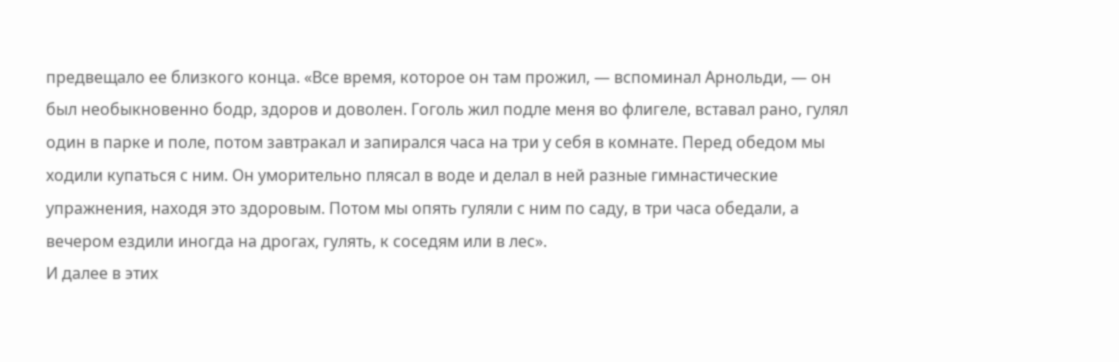предвещало ее близкого конца. «Все время, которое он там прожил, — вспоминал Арнольди, — он был необыкновенно бодр, здоров и доволен. Гоголь жил подле меня во флигеле, вставал рано, гулял один в парке и поле, потом завтракал и запирался часа на три у себя в комнате. Перед обедом мы ходили купаться с ним. Он уморительно плясал в воде и делал в ней разные гимнастические упражнения, находя это здоровым. Потом мы опять гуляли с ним по саду, в три часа обедали, а вечером ездили иногда на дрогах, гулять, к соседям или в лес».
И далее в этих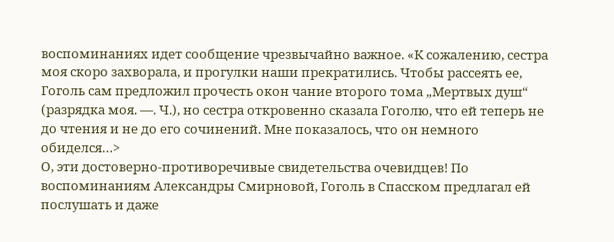воспоминаниях идет сообщение чрезвычайно важное. «К сожалению, сестра моя скоро захворала, и прогулки наши прекратились. Чтобы рассеять ее, Гоголь сам предложил прочесть окон чание второго тома „Мертвых душ“ (разрядка моя. —. Ч.), но сестра откровенно сказала Гоголю, что ей теперь не до чтения и не до его сочинений. Мне показалось, что он немного обиделся…>
О, эти достоверно-противоречивые свидетельства очевидцев! По воспоминаниям Александры Смирновой, Гоголь в Спасском предлагал ей послушать и даже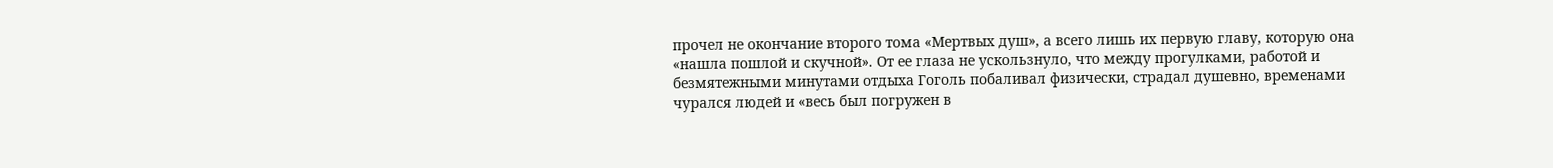прочел не окончание второго тома «Мертвых душ», а всего лишь их первую главу, которую она «нашла пошлой и скучной». От ее глаза не ускользнуло, что между прогулками, работой и безмятежными минутами отдыха Гоголь побаливал физически, страдал душевно, временами чурался людей и «весь был погружен в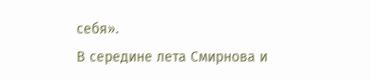себя».
В середине лета Смирнова и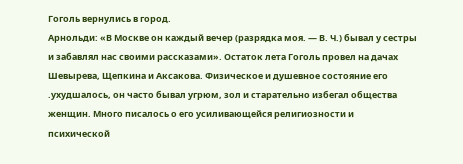Гоголь вернулись в город.
Арнольди: «В Москве он каждый вечер (разрядка моя. — В. Ч.) бывал у сестры и забавлял нас своими рассказами». Остаток лета Гоголь провел на дачах Шевырева, Щепкина и Аксакова. Физическое и душевное состояние его .ухудшалось, он часто бывал угрюм, зол и старательно избегал общества женщин. Много писалось о его усиливающейся религиозности и психической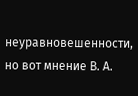неуравновешенности, но вот мнение В. А.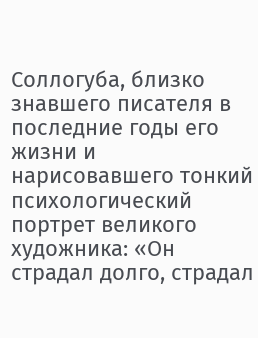Соллогуба, близко знавшего писателя в последние годы его жизни и нарисовавшего тонкий психологический портрет великого художника: «Он страдал долго, страдал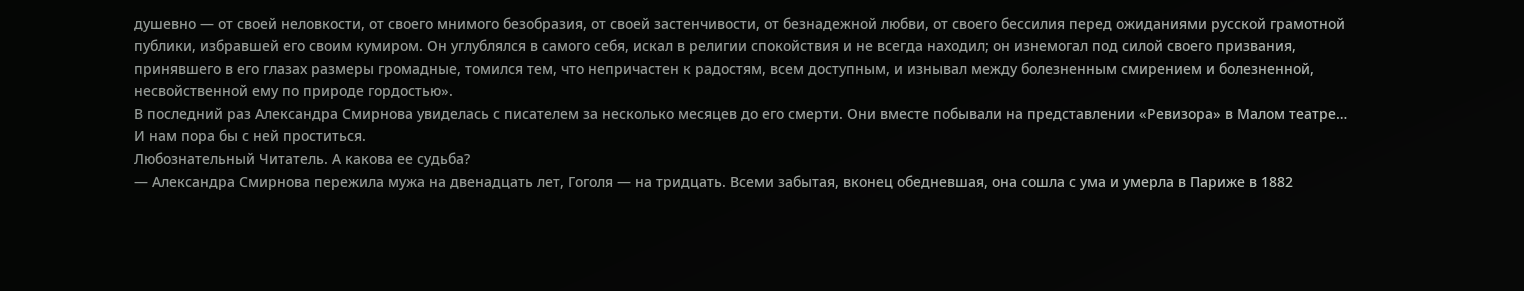душевно — от своей неловкости, от своего мнимого безобразия, от своей застенчивости, от безнадежной любви, от своего бессилия перед ожиданиями русской грамотной публики, избравшей его своим кумиром. Он углублялся в самого себя, искал в религии спокойствия и не всегда находил; он изнемогал под силой своего призвания, принявшего в его глазах размеры громадные, томился тем, что непричастен к радостям, всем доступным, и изнывал между болезненным смирением и болезненной, несвойственной ему по природе гордостью».
В последний раз Александра Смирнова увиделась с писателем за несколько месяцев до его смерти. Они вместе побывали на представлении «Ревизора» в Малом театре… И нам пора бы с ней проститься.
Любознательный Читатель. А какова ее судьба?
— Александра Смирнова пережила мужа на двенадцать лет, Гоголя — на тридцать. Всеми забытая, вконец обедневшая, она сошла с ума и умерла в Париже в 1882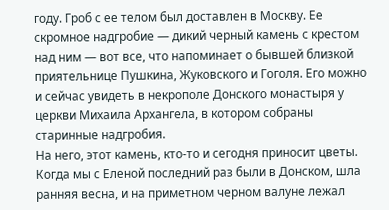году. Гроб с ее телом был доставлен в Москву. Ее скромное надгробие — дикий черный камень с крестом над ним — вот все, что напоминает о бывшей близкой приятельнице Пушкина, Жуковского и Гоголя. Его можно и сейчас увидеть в некрополе Донского монастыря у церкви Михаила Архангела, в котором собраны старинные надгробия.
На него, этот камень, кто-то и сегодня приносит цветы. Когда мы с Еленой последний раз были в Донском, шла ранняя весна, и на приметном черном валуне лежал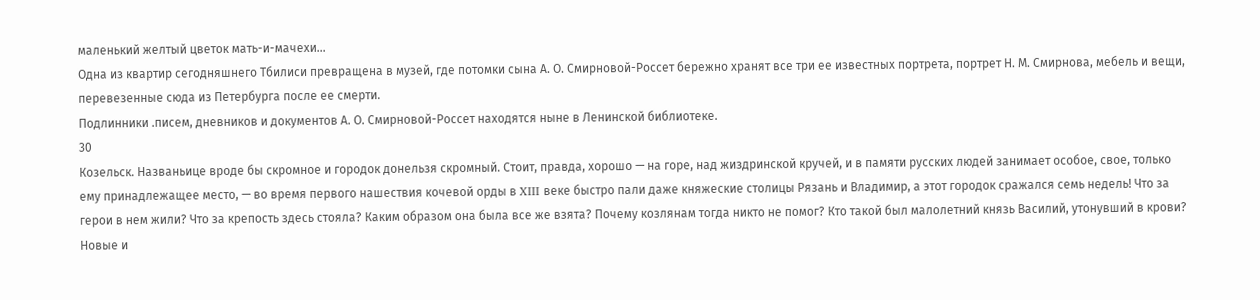маленький желтый цветок мать-и-мачехи…
Одна из квартир сегодняшнего Тбилиси превращена в музей, где потомки сына А. О. Смирновой-Россет бережно хранят все три ее известных портрета, портрет Н. М. Смирнова, мебель и вещи, перевезенные сюда из Петербурга после ее смерти.
Подлинники .писем, дневников и документов А. О. Смирновой-Россет находятся ныне в Ленинской библиотеке.
30
Козельск. Названьице вроде бы скромное и городок донельзя скромный. Стоит, правда, хорошо — на горе, над жиздринской кручей, и в памяти русских людей занимает особое, свое, только ему принадлежащее место, — во время первого нашествия кочевой орды в XIII веке быстро пали даже княжеские столицы Рязань и Владимир, а этот городок сражался семь недель! Что за герои в нем жили? Что за крепость здесь стояла? Каким образом она была все же взята? Почему козлянам тогда никто не помог? Кто такой был малолетний князь Василий, утонувший в крови?
Новые и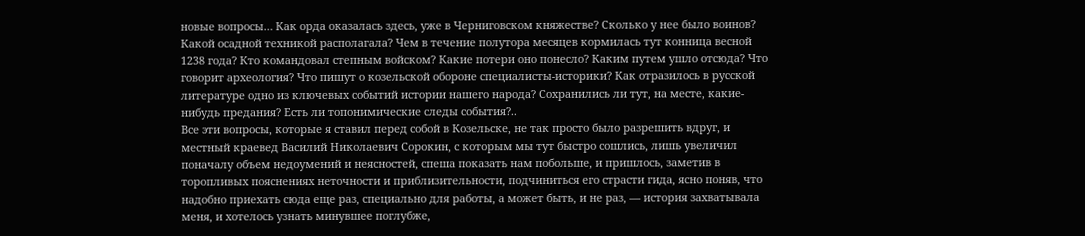новые вопросы… Как орда оказалась здесь, уже в Черниговском княжестве? Сколько у нее было воинов? Какой осадной техникой располагала? Чем в течение полутора месяцев кормилась тут конница весной 1238 года? Кто командовал степным войском? Какие потери оно понесло? Каким путем ушло отсюда? Что говорит археология? Что пишут о козельской обороне специалисты-историки? Как отразилось в русской литературе одно из ключевых событий истории нашего народа? Сохранились ли тут, на месте, какие-нибудь предания? Есть ли топонимические следы события?..
Все эти вопросы, которые я ставил перед собой в Козельске, не так просто было разрешить вдруг, и местный краевед Василий Николаевич Сорокин, с которым мы тут быстро сошлись, лишь увеличил поначалу объем недоумений и неясностей, спеша показать нам побольше, и пришлось, заметив в торопливых пояснениях неточности и приблизительности, подчиниться его страсти гида, ясно поняв, что надобно приехать сюда еще раз, специально для работы, а может быть, и не раз, — история захватывала меня, и хотелось узнать минувшее поглубже,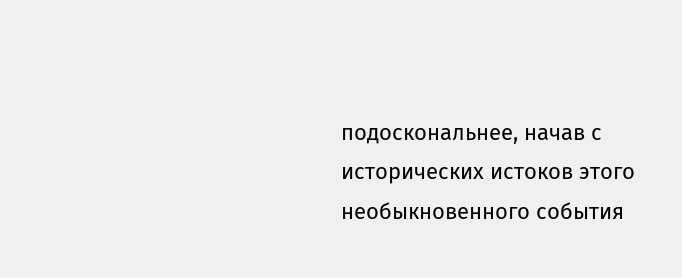подоскональнее, начав с исторических истоков этого необыкновенного события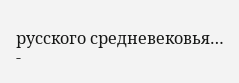русского средневековья…
-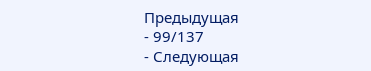Предыдущая
- 99/137
- Следующая